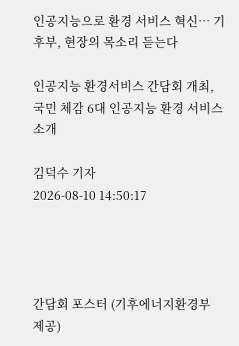인공지능으로 환경 서비스 혁신… 기후부, 현장의 목소리 듣는다

인공지능 환경서비스 간담회 개최, 국민 체감 6대 인공지능 환경 서비스 소개

김덕수 기자
2026-08-10 14:50:17




간담회 포스터 (기후에너지환경부 제공)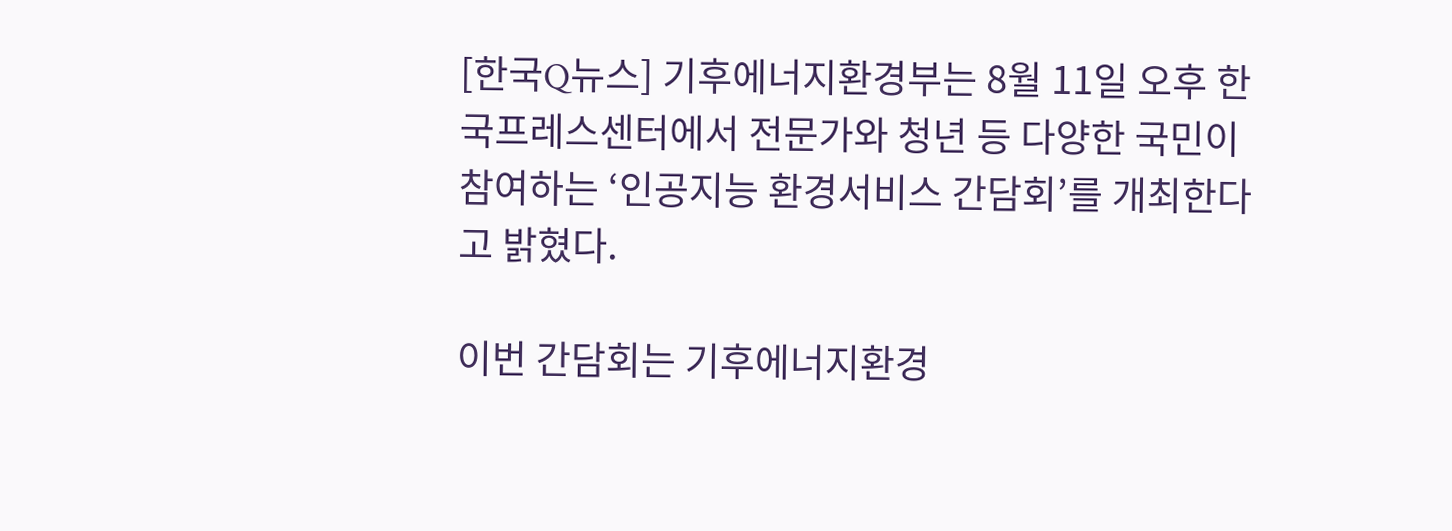[한국Q뉴스] 기후에너지환경부는 8월 11일 오후 한국프레스센터에서 전문가와 청년 등 다양한 국민이 참여하는 ‘인공지능 환경서비스 간담회’를 개최한다고 밝혔다.

이번 간담회는 기후에너지환경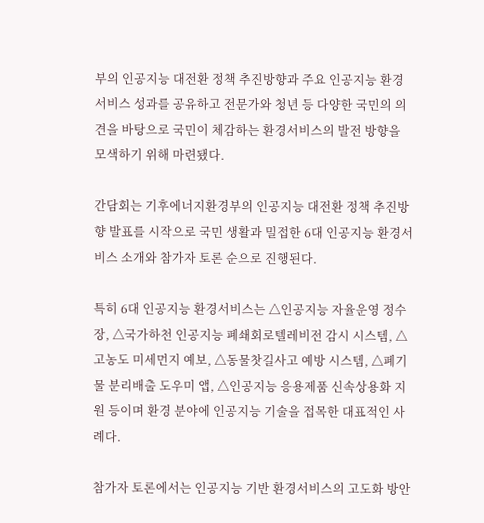부의 인공지능 대전환 정책 추진방향과 주요 인공지능 환경서비스 성과를 공유하고 전문가와 청년 등 다양한 국민의 의견을 바탕으로 국민이 체감하는 환경서비스의 발전 방향을 모색하기 위해 마련됐다.

간담회는 기후에너지환경부의 인공지능 대전환 정책 추진방향 발표를 시작으로 국민 생활과 밀접한 6대 인공지능 환경서비스 소개와 참가자 토론 순으로 진행된다.

특히 6대 인공지능 환경서비스는 △인공지능 자율운영 정수장, △국가하천 인공지능 폐쇄회로텔레비전 감시 시스템, △고농도 미세먼지 예보, △동물찻길사고 예방 시스템, △폐기물 분리배출 도우미 앱, △인공지능 응용제품 신속상용화 지원 등이며 환경 분야에 인공지능 기술을 접목한 대표적인 사례다.

참가자 토론에서는 인공지능 기반 환경서비스의 고도화 방안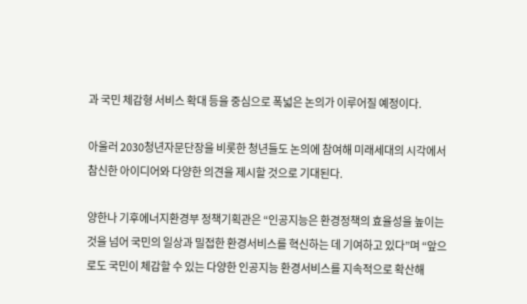과 국민 체감형 서비스 확대 등을 중심으로 폭넓은 논의가 이루어질 예정이다.

아울러 2030청년자문단장을 비롯한 청년들도 논의에 참여해 미래세대의 시각에서 참신한 아이디어와 다양한 의견을 제시할 것으로 기대된다.

양한나 기후에너지환경부 정책기획관은 “인공지능은 환경정책의 효율성을 높이는 것을 넘어 국민의 일상과 밀접한 환경서비스를 혁신하는 데 기여하고 있다”며 “앞으로도 국민이 체감할 수 있는 다양한 인공지능 환경서비스를 지속적으로 확산해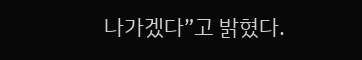나가겠다”고 밝혔다.